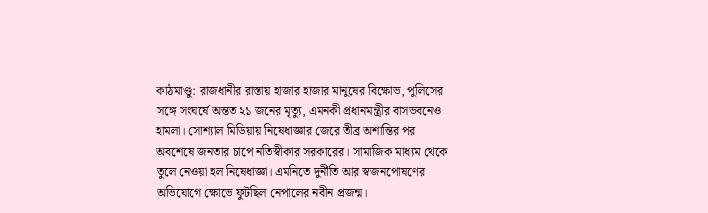কাঠমাণ্ডু: রাজধানীর রাস্তায় হাজার হাজার মানুষের বিক্ষোভ, পুলিসের সঙ্গে সংঘর্ষে অন্তত ২১ জনের মৃত্যু, এমনকী প্রধানমন্ত্রীর বাসভবনেও হামলা। সোশ্যাল মিডিয়ায় নিষেধাজ্ঞার জেরে তীব্র অশান্তির পর অবশেষে জনতার চাপে নতিস্বীকার সরকারের। সামাজিক মাধ্যম থেকে তুলে নেওয়া হল নিষেধাজ্ঞা। এমনিতে দুর্নীতি আর স্বজনপোষণের অভিযোগে ক্ষোভে ফুটছিল নেপালের নবীন প্রজন্ম।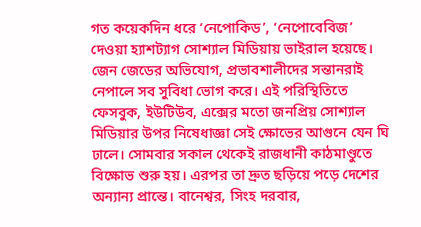গত কয়েকদিন ধরে ‘নেপোকিড’, ‘নেপোবেবিজ’ দেওয়া হ্যাশট্যাগ সোশ্যাল মিডিয়ায় ভাইরাল হয়েছে। জেন জেডের অভিযোগ, প্রভাবশালীদের সন্তানরাই নেপালে সব সুবিধা ভোগ করে। এই পরিস্থিতিতে ফেসবুক, ইউটিউব, এক্সের মতো জনপ্রিয় সোশ্যাল মিডিয়ার উপর নিষেধাজ্ঞা সেই ক্ষোভের আগুনে যেন ঘি ঢালে। সোমবার সকাল থেকেই রাজধানী কাঠমাণ্ডুতে বিক্ষোভ শুরু হয়। এরপর তা দ্রুত ছড়িয়ে পড়ে দেশের অন্যান্য প্রান্তে। বানেশ্বর, সিংহ দরবার,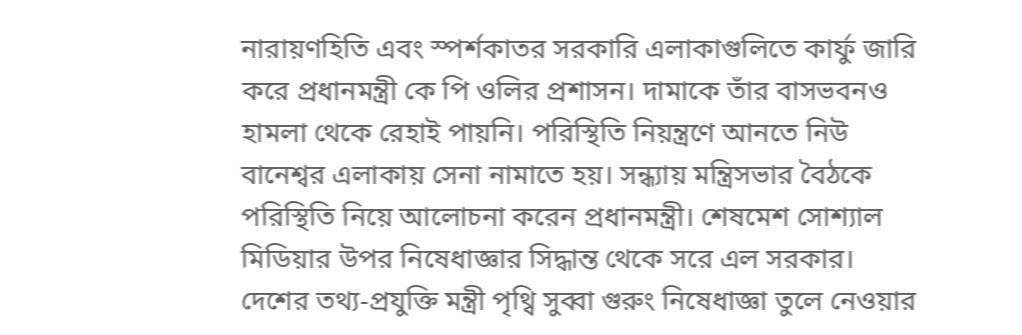নারায়ণহিতি এবং স্পর্শকাতর সরকারি এলাকাগুলিতে কার্ফু জারি করে প্রধানমন্ত্রী কে পি ওলির প্রশাসন। দামাকে তাঁর বাসভবনও হামলা থেকে রেহাই পায়নি। পরিস্থিতি নিয়ন্ত্রণে আনতে নিউ বানেশ্বর এলাকায় সেনা নামাতে হয়। সন্ধ্যায় মন্ত্রিসভার বৈঠকে পরিস্থিতি নিয়ে আলোচনা করেন প্রধানমন্ত্রী। শেষমেশ সোশ্যাল মিডিয়ার উপর নিষেধাজ্ঞার সিদ্ধান্ত থেকে সরে এল সরকার। দেশের তথ্য-প্রযুক্তি মন্ত্রী পৃথ্বি সুব্বা গুরুং নিষেধাজ্ঞা তুলে নেওয়ার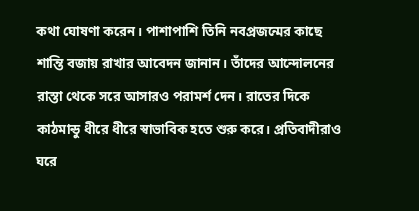কথা ঘোষণা করেন। পাশাপাশি তিনি নবপ্রজন্মের কাছে শান্তি বজায় রাখার আবেদন জানান। তাঁদের আন্দোলনের রাস্তা থেকে সরে আসারও পরামর্শ দেন। রাতের দিকে কাঠমান্ডু ধীরে ধীরে স্বাভাবিক হতে শুরু করে। প্রতিবাদীরাও ঘরে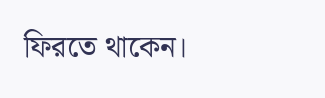ফিরতে থাকেন।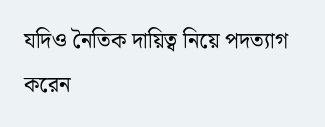যদিও নৈতিক দায়িত্ব নিয়ে পদত্যাগ করেন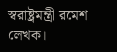স্বরাষ্ট্রমন্ত্রী রমেশ লেখক।